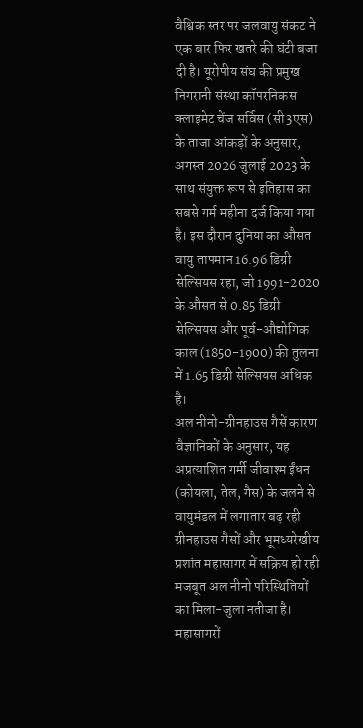वैश्विक स्तर पर जलवायु संकट ने एक बार फिर खतरे की घंटी बजा दी है। यूरोपीय संघ की प्रमुख निगरानी संस्था कॉपरनिकस क्लाइमेट चेंज सर्विस (सी3एस) के ताजा आंकड़ों के अनुसार, अगस्त 2026 जुलाई 2023 के साथ संयुक्त रूप से इतिहास का सबसे गर्म महीना दर्ज किया गया है। इस दौरान दुनिया का औसत वायु तापमान 16.96 डिग्री सेल्सियस रहा, जो 1991-2020 के औसत से 0.85 डिग्री सेल्सियस और पूर्व-औद्योगिक काल (1850-1900) की तुलना में 1.65 डिग्री सेल्सियस अधिक है।
अल नीनो-ग्रीनहाउस गैसें कारण
वैज्ञानिकों के अनुसार, यह अप्रत्याशित गर्मी जीवाश्म ईंधन (कोयला, तेल, गैस) के जलने से वायुमंडल में लगातार बढ़ रही ग्रीनहाउस गैसों और भूमध्यरेखीय प्रशांत महासागर में सक्रिय हो रही मजबूत अल नीनो परिस्थितियों का मिला-जुला नतीजा है।
महासागरों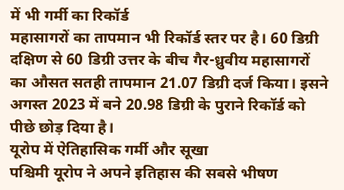में भी गर्मी का रिकॉर्ड
महासागरों का तापमान भी रिकॉर्ड स्तर पर है। 60 डिग्री दक्षिण से 60 डिग्री उत्तर के बीच गैर-ध्रुवीय महासागरों का औसत सतही तापमान 21.07 डिग्री दर्ज किया। इसने अगस्त 2023 में बने 20.98 डिग्री के पुराने रिकॉर्ड को पीछे छोड़ दिया है।
यूरोप में ऐतिहासिक गर्मी और सूखा
पश्चिमी यूरोप ने अपने इतिहास की सबसे भीषण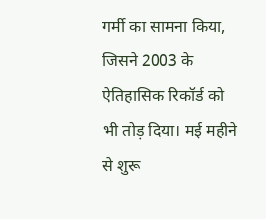गर्मी का सामना किया, जिसने 2003 के ऐतिहासिक रिकॉर्ड को भी तोड़ दिया। मई महीने से शुरू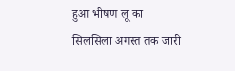हुआ भीषण लू का सिलसिला अगस्त तक जारी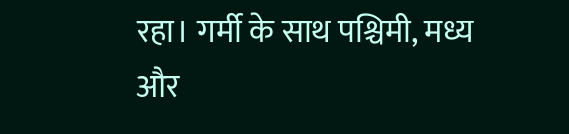रहा। गर्मी के साथ पश्चिमी, मध्य और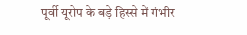पूर्वी यूरोप के बड़े हिस्से में गंभीर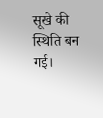सूखे की स्थिति बन गई।